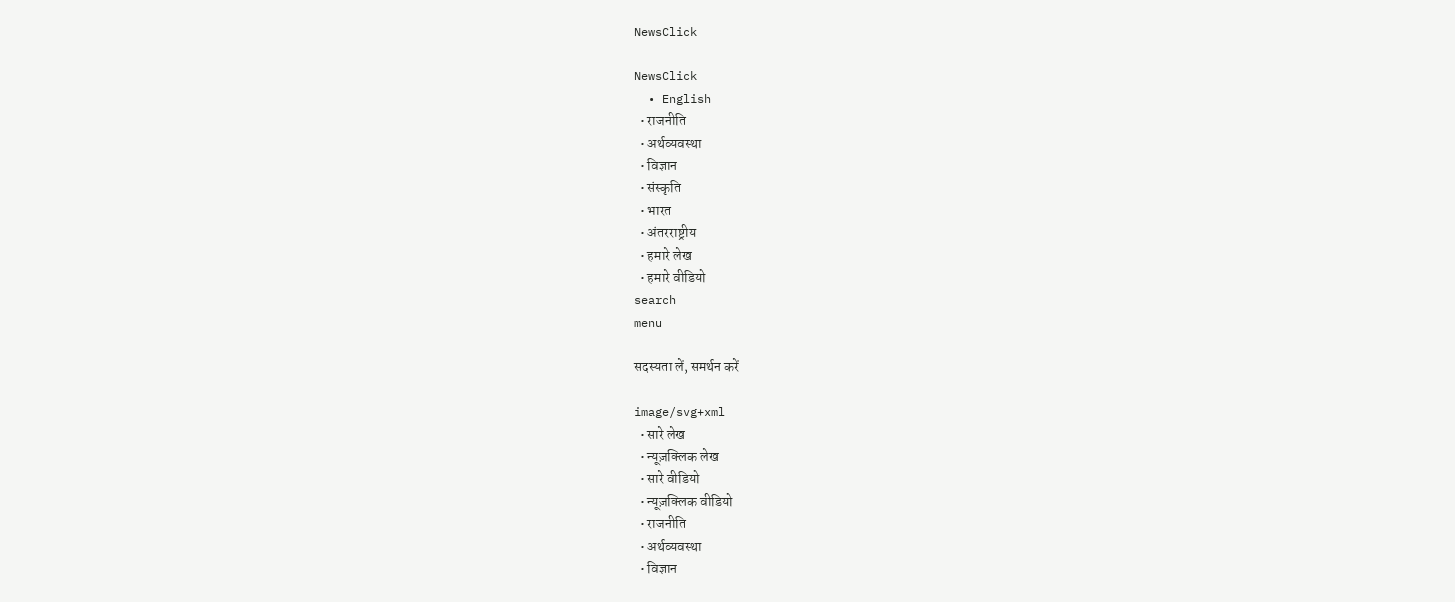NewsClick

NewsClick
  • English
  • राजनीति
  • अर्थव्यवस्था
  • विज्ञान
  • संस्कृति
  • भारत
  • अंतरराष्ट्रीय
  • हमारे लेख
  • हमारे वीडियो
search
menu

सदस्यता लें, समर्थन करें

image/svg+xml
  • सारे लेख
  • न्यूज़क्लिक लेख
  • सारे वीडियो
  • न्यूज़क्लिक वीडियो
  • राजनीति
  • अर्थव्यवस्था
  • विज्ञान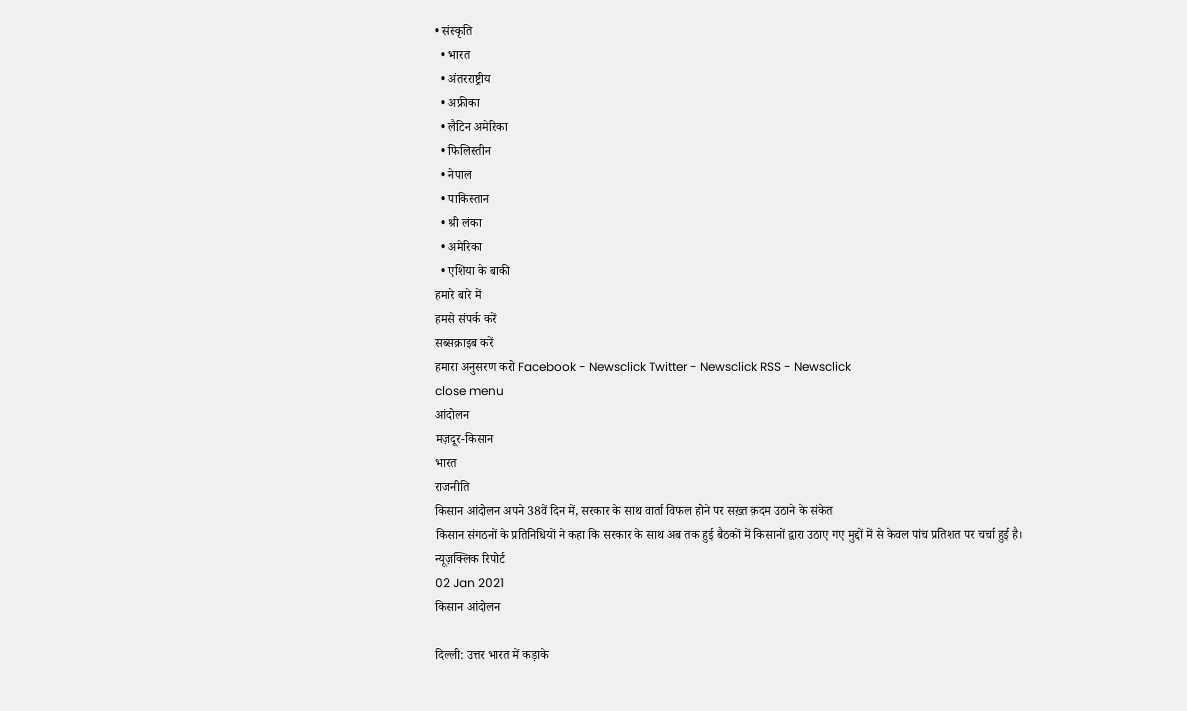• संस्कृति
  • भारत
  • अंतरराष्ट्रीय
  • अफ्रीका
  • लैटिन अमेरिका
  • फिलिस्तीन
  • नेपाल
  • पाकिस्तान
  • श्री लंका
  • अमेरिका
  • एशिया के बाकी
हमारे बारे में
हमसे संपर्क करें
सब्सक्राइब करें
हमारा अनुसरण करो Facebook - Newsclick Twitter - Newsclick RSS - Newsclick
close menu
आंदोलन
मज़दूर-किसान
भारत
राजनीति
किसान आंदोलन अपने 38वें दिन में, सरकार के साथ वार्ता विफल होने पर सख़्त क़दम उठाने के संकेत
किसान संगठनों के प्रतिनिधियों ने कहा कि सरकार के साथ अब तक हुई बैठकों में किसानों द्वारा उठाए गए मुद्दों में से केवल पांच प्रतिशत पर चर्चा हुई है।
न्यूज़क्लिक रिपोर्ट
02 Jan 2021
किसान आंदोलन

दिल्ली: उत्तर भारत में कड़ाके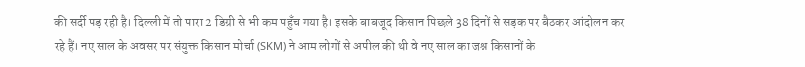की सर्दी पड़ रही है। दिल्ली में तो पारा 2 डिग्री से भी कम पहुँच गया है। इसके बाबजूद किसान पिछले 38 दिनों से सड़क पर बैठकर आंदोलन कर रहे हैं। नए साल के अवसर पर संयुक्त किसान मोर्चा (SKM) ने आम लोगों से अपील की थी वे नए साल का जश्न किसानों के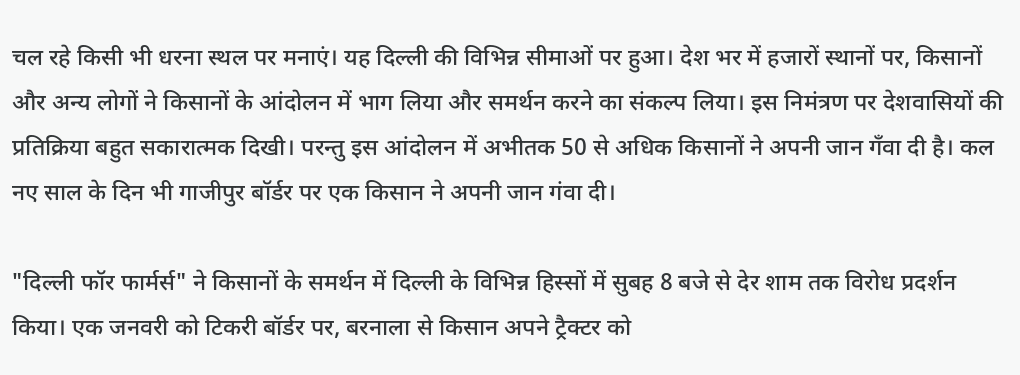चल रहे किसी भी धरना स्थल पर मनाएं। यह दिल्ली की विभिन्न सीमाओं पर हुआ। देश भर में हजारों स्थानों पर, किसानों और अन्य लोगों ने किसानों के आंदोलन में भाग लिया और समर्थन करने का संकल्प लिया। इस निमंत्रण पर देशवासियों की प्रतिक्रिया बहुत सकारात्मक दिखी। परन्तु इस आंदोलन में अभीतक 50 से अधिक किसानों ने अपनी जान गँवा दी है। कल नए साल के दिन भी गाजीपुर बॉर्डर पर एक किसान ने अपनी जान गंवा दी।

"दिल्ली फॉर फार्मर्स" ने किसानों के समर्थन में दिल्ली के विभिन्न हिस्सों में सुबह 8 बजे से देर शाम तक विरोध प्रदर्शन किया। एक जनवरी को टिकरी बॉर्डर पर, बरनाला से किसान अपने ट्रैक्टर को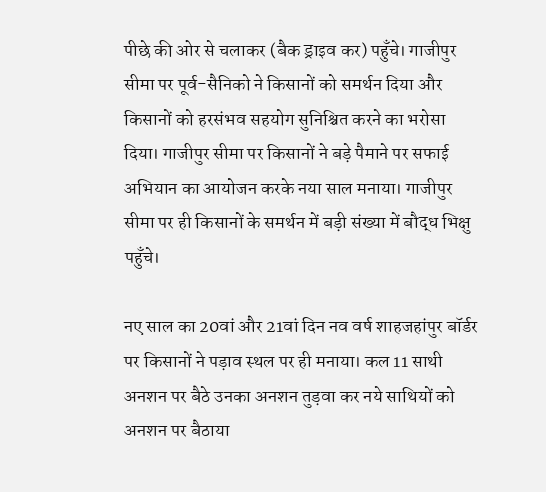पीछे की ओर से चलाकर (बैक ड्राइव कर) पहुँचे। गाजीपुर सीमा पर पूर्व-सैनिको ने किसानों को समर्थन दिया और किसानों को हरसंभव सहयोग सुनिश्चित करने का भरोसा दिया। गाजीपुर सीमा पर किसानों ने बड़े पैमाने पर सफाई अभियान का आयोजन करके नया साल मनाया। गाजीपुर सीमा पर ही किसानों के समर्थन में बड़ी संख्या में बौद्ध भिक्षु पहुँचे।

नए साल का 20वां और 21वां दिन नव वर्ष शाहजहांपुर बॉर्डर पर किसानों ने पड़ाव स्थल पर ही मनाया। कल 11 साथी अनशन पर बैठे उनका अनशन तुड़वा कर नये साथियों को अनशन पर बैठाया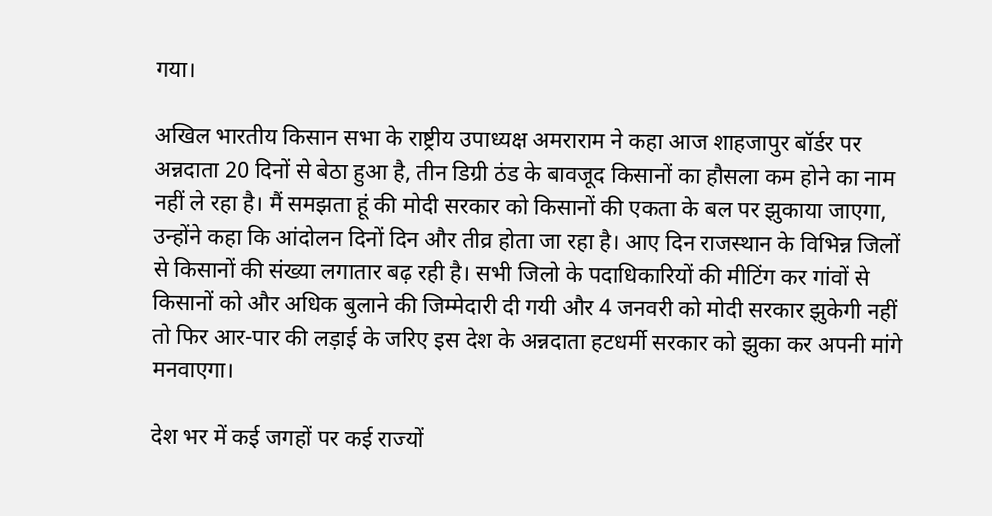गया।

अखिल भारतीय किसान सभा के राष्ट्रीय उपाध्यक्ष अमराराम ने कहा आज शाहजापुर बॉर्डर पर अन्नदाता 20 दिनों से बेठा हुआ है, तीन डिग्री ठंड के बावजूद किसानों का हौसला कम होने का नाम नहीं ले रहा है। मैं समझता हूं की मोदी सरकार को किसानों की एकता के बल पर झुकाया जाएगा, उन्होंने कहा कि आंदोलन दिनों दिन और तीव्र होता जा रहा है। आए दिन राजस्थान के विभिन्न जिलों से किसानों की संख्या लगातार बढ़ रही है। सभी जिलो के पदाधिकारियों की मीटिंग कर गांवों से किसानों को और अधिक बुलाने की जिम्मेदारी दी गयी और 4 जनवरी को मोदी सरकार झुकेगी नहीं तो फिर आर-पार की लड़ाई के जरिए इस देश के अन्नदाता हटधर्मी सरकार को झुका कर अपनी मांगे मनवाएगा।

देश भर में कई जगहों पर कई राज्यों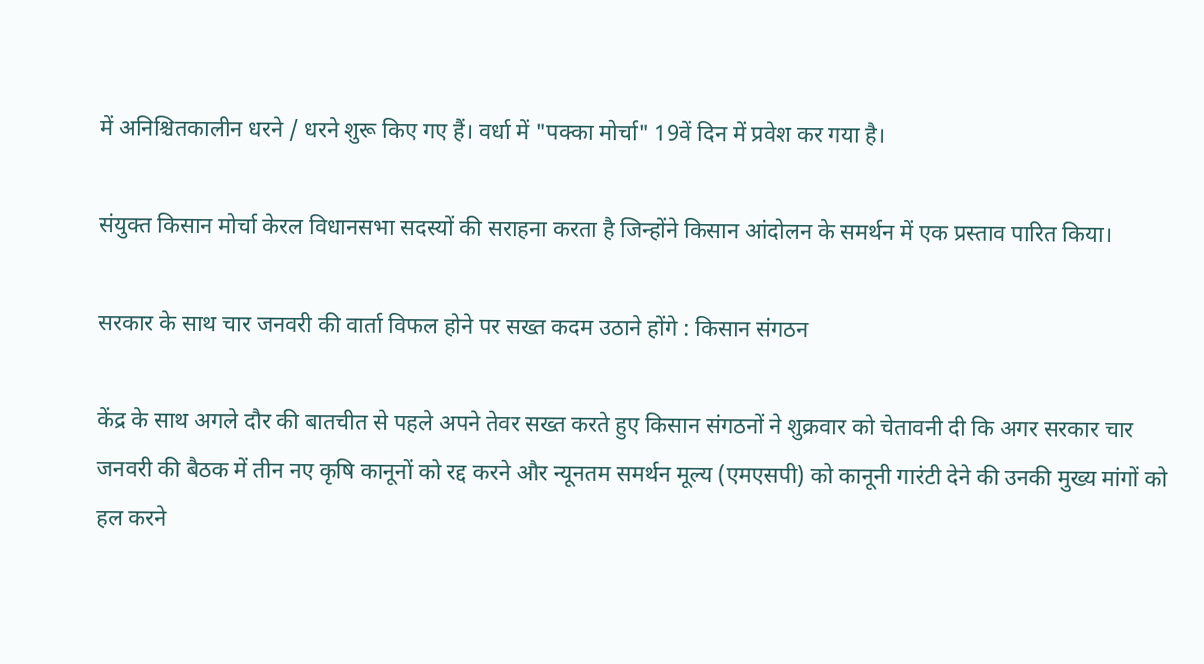में अनिश्चितकालीन धरने / धरने शुरू किए गए हैं। वर्धा में "पक्का मोर्चा" 19वें दिन में प्रवेश कर गया है।

संयुक्त किसान मोर्चा केरल विधानसभा सदस्यों की सराहना करता है जिन्होंने किसान आंदोलन के समर्थन में एक प्रस्ताव पारित किया।

सरकार के साथ चार जनवरी की वार्ता विफल होने पर सख्त कदम उठाने होंगे : किसान संगठन

केंद्र के साथ अगले दौर की बातचीत से पहले अपने तेवर सख्त करते हुए किसान संगठनों ने शुक्रवार को चेतावनी दी कि अगर सरकार चार जनवरी की बैठक में तीन नए कृषि कानूनों को रद्द करने और न्यूनतम समर्थन मूल्य (एमएसपी) को कानूनी गारंटी देने की उनकी मुख्य मांगों को हल करने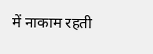में नाकाम रहती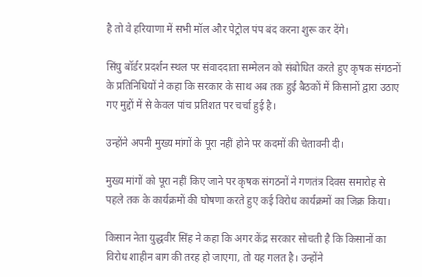है तो वे हरियाणा में सभी मॉल और पेट्रोल पंप बंद करना शुरू कर देंगे।

सिंघु बॉर्डर प्रदर्शन स्थल पर संवाददाता सम्मेलन को संबोधित करते हुए कृषक संगठनों के प्रतिनिधियों ने कहा कि सरकार के साथ अब तक हुई बैठकों में किसानों द्वारा उठाए गए मुद्दों में से केवल पांच प्रतिशत पर चर्चा हुई है।

उन्होंने अपनी मुख्य मांगों के पूरा नहीं होने पर कदमों की चेतावनी दी।

मुख्य मांगों को पूरा नहीं किए जाने पर कृषक संगठनों ने गणतंत्र दिवस समारोह से पहले तक के कार्यक्रमों की घोषणा करते हुए कई विरोध कार्यक्रमों का जिक्र किया।

किसान नेता युद्धवीर सिंह ने कहा कि अगर केंद्र सरकार सोचती है कि किसानों का विरोध शाहीन बाग की तरह हो जाएगा, तो यह गलत है। उन्होंने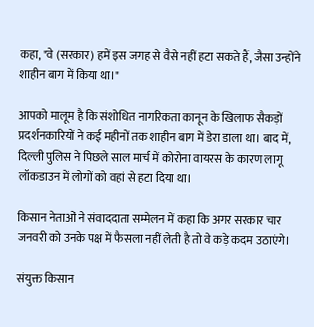कहा, "वे (सरकार) हमें इस जगह से वैसे नहीं हटा सकते हैं, जैसा उन्होंने शाहीन बाग में किया था।"

आपको मालूम है कि संशोधित नागरिकता कानून के खिलाफ सैकड़ों प्रदर्शनकारियों ने कई महीनों तक शाहीन बाग में डेरा डाला था। बाद में, दिल्ली पुलिस ने पिछले साल मार्च में कोरोना वायरस के कारण लागू लॉकडाउन में लोगों को वहां से हटा दिया था।

किसान नेताओं ने संवाददाता सम्मेलन में कहा कि अगर सरकार चार जनवरी को उनके पक्ष में फैसला नहीं लेती है तो वे कड़े कदम उठाएंगे।

संयुक्त किसान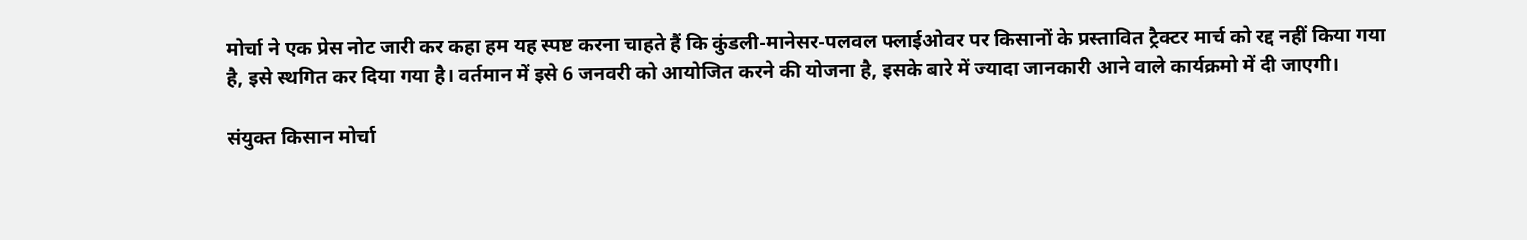मोर्चा ने एक प्रेस नोट जारी कर कहा हम यह स्पष्ट करना चाहते हैं कि कुंडली-मानेसर-पलवल फ्लाईओवर पर किसानों के प्रस्तावित ट्रैक्टर मार्च को रद्द नहीं किया गया है, इसे स्थगित कर दिया गया है। वर्तमान में इसे 6 जनवरी को आयोजित करने की योजना है, इसके बारे में ज्यादा जानकारी आने वाले कार्यक्रमो में दी जाएगी।

संयुक्त किसान मोर्चा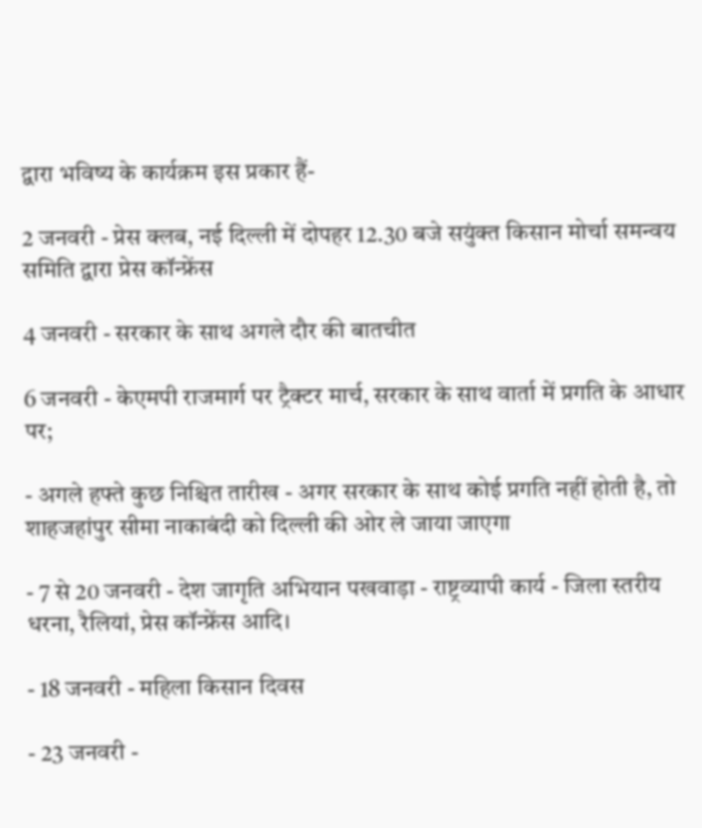द्वारा भविष्य के कार्यक्रम इस प्रकार हैं-

2 जनवरी - प्रेस क्लब, नई दिल्ली में दोपहर 12.30 बजे सयुंक्त किसान मोर्चा समन्वय समिति द्वारा प्रेस कॉन्फ्रेंस

4 जनवरी - सरकार के साथ अगले दौर की बातचीत

6 जनवरी - केएमपी राजमार्ग पर ट्रैक्टर मार्च, सरकार के साथ वार्ता में प्रगति के आधार पर;

- अगले हफ्ते कुछ निश्चित तारीख - अगर सरकार के साथ कोई प्रगति नहीं होती है, तो शाहजहांपुर सीमा नाकाबंदी को दिल्ली की ओर ले जाया जाएगा

- 7 से 20 जनवरी - देश जागृति अभियान पखवाड़ा - राष्ट्रव्यापी कार्य - जिला स्तरीय धरना, रैलियां, प्रेस कॉन्फ्रेंस आदि।

- 18 जनवरी - महिला किसान दिवस

- 23 जनवरी -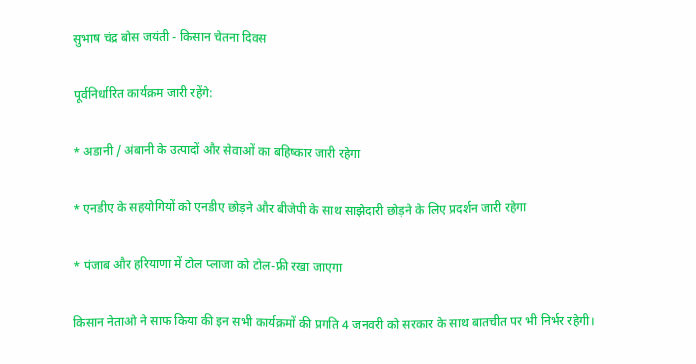सुभाष चंद्र बोस जयंती - किसान चेतना दिवस

पूर्वनिर्धारित कार्यक्रम जारी रहेंगे:

* अडानी / अंबानी के उत्पादों और सेवाओं का बहिष्कार जारी रहेगा

* एनडीए के सहयोगियों को एनडीए छोड़ने और बीजेपी के साथ साझेदारी छोड़ने के लिए प्रदर्शन जारी रहेगा

* पंजाब और हरियाणा में टोल प्लाजा को टोल-फ्री रखा जाएगा

किसान नेताओ ने साफ किया की इन सभी कार्यक्रमों की प्रगति 4 जनवरी को सरकार के साथ बातचीत पर भी निर्भर रहेगी।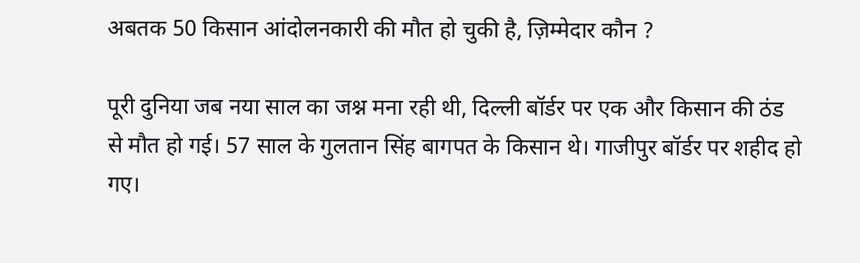अबतक 50 किसान आंदोलनकारी की मौत हो चुकी है, ज़िम्मेदार कौन ?

पूरी दुनिया जब नया साल का जश्न मना रही थी, दिल्ली बॉर्डर पर एक और किसान की ठंड से मौत हो गई। 57 साल के गुलतान सिंह बागपत के किसान थे। गाजीपुर बॉर्डर पर शहीद हो गए।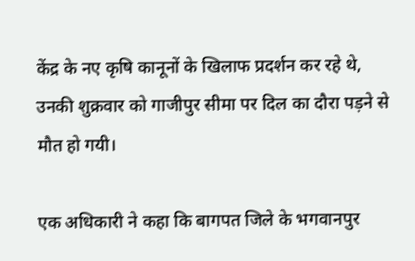केंद्र के नए कृषि कानूनों के खिलाफ प्रदर्शन कर रहे थे, उनकी शुक्रवार को गाजीपुर सीमा पर दिल का दौरा पड़ने से मौत हो गयी।

एक अधिकारी ने कहा कि बागपत जिले के भगवानपुर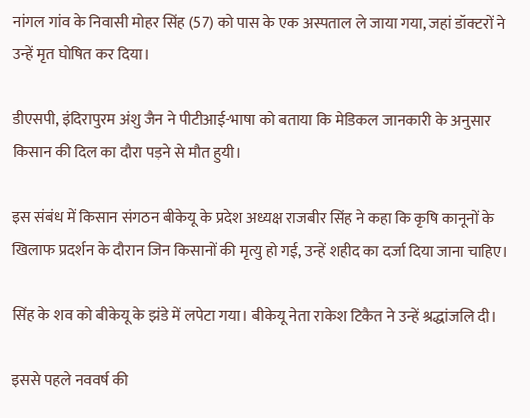नांगल गांव के निवासी मोहर सिंह (57) को पास के एक अस्पताल ले जाया गया, जहां डॉक्टरों ने उन्हें मृत घोषित कर दिया।

डीएसपी, इंदिरापुरम अंशु जैन ने पीटीआई-भाषा को बताया कि मेडिकल जानकारी के अनुसार किसान की दिल का दौरा पड़ने से मौत हुयी।

इस संबंध में किसान संगठन बीकेयू के प्रदेश अध्यक्ष राजबीर सिंह ने कहा कि कृषि कानूनों के खिलाफ प्रदर्शन के दौरान जिन किसानों की मृत्यु हो गई, उन्हें शहीद का दर्जा दिया जाना चाहिए।

सिंह के शव को बीकेयू के झंडे में लपेटा गया। बीकेयू नेता राकेश टिकैत ने उन्हें श्रद्धांजलि दी।

इससे पहले नववर्ष की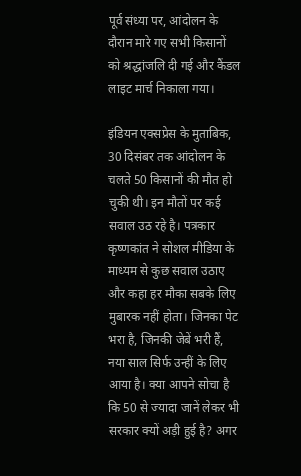पूर्व संध्या पर, आंदोलन के दौरान मारे गए सभी किसानों को श्रद्धांजलि दी गई और कैंडल लाइट मार्च निकाला गया।

इंडियन एक्सप्रेस के मुताबिक, 30 दिसंबर तक आंदोलन के चलते 50 किसानों की मौत हो चुकी थी। इन मौतों पर कई सवाल उठ रहे है। पत्रकार कृष्णकांत ने सोशल मीडिया के माध्यम से कुछ सवाल उठाए और कहा हर मौका सबके लिए मुबारक नहीं होता। जिनका पेट भरा है, जिनकी जेबें भरी हैं, नया साल सिर्फ उन्हीं के लिए आया है। क्या आपने सोचा है कि 50 से ज्यादा जानें लेकर भी सरकार क्यों अड़ी हुई है? अगर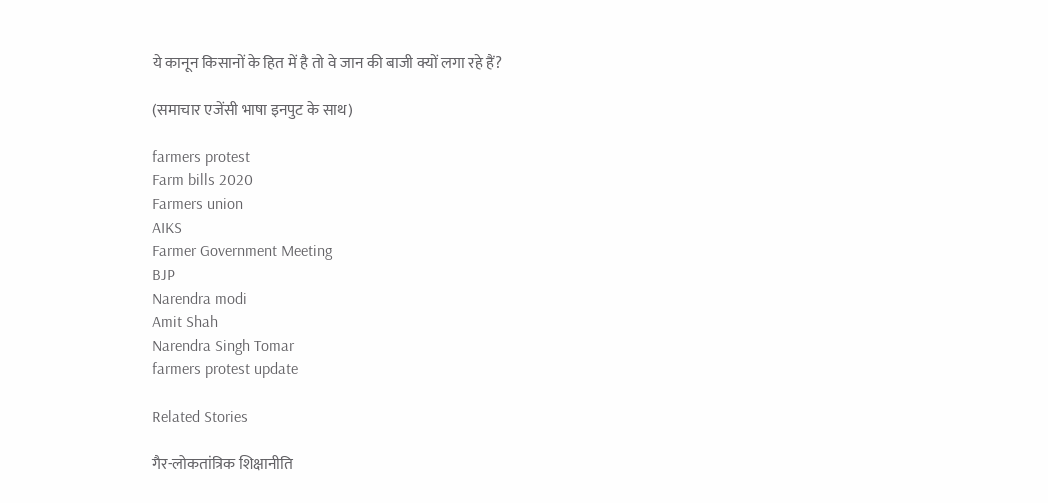ये कानून किसानों के हित में है तो वे जान की बाजी क्यों लगा रहे हैं?

(समाचार एजेंसी भाषा इनपुट के साथ)

farmers protest
Farm bills 2020
Farmers union
AIKS
Farmer Government Meeting
BJP
Narendra modi
Amit Shah
Narendra Singh Tomar
farmers protest update

Related Stories

गैर-लोकतांत्रिक शिक्षानीति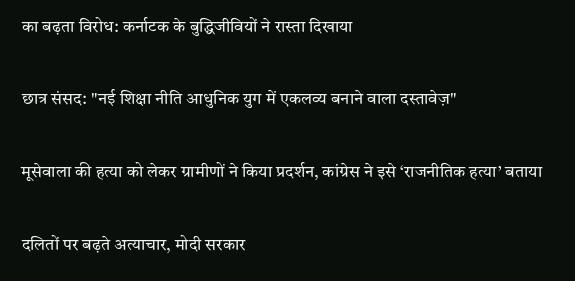का बढ़ता विरोध: कर्नाटक के बुद्धिजीवियों ने रास्ता दिखाया

छात्र संसद: "नई शिक्षा नीति आधुनिक युग में एकलव्य बनाने वाला दस्तावेज़"

मूसेवाला की हत्या को लेकर ग्रामीणों ने किया प्रदर्शन, कांग्रेस ने इसे ‘राजनीतिक हत्या’ बताया

दलितों पर बढ़ते अत्याचार, मोदी सरकार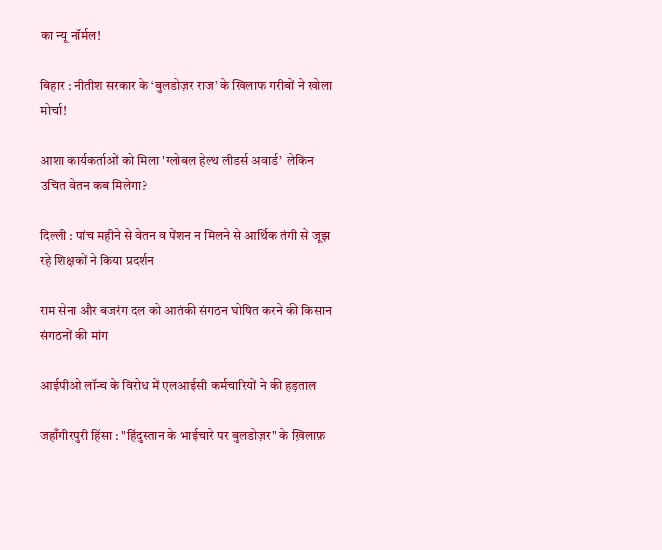का न्यू नॉर्मल!

बिहार : नीतीश सरकार के ‘बुलडोज़र राज’ के खिलाफ गरीबों ने खोला मोर्चा!

आशा कार्यकर्ताओं को मिला 'ग्लोबल हेल्थ लीडर्स अवार्ड’  लेकिन उचित वेतन कब मिलेगा?

दिल्ली : पांच महीने से वेतन व पेंशन न मिलने से आर्थिक तंगी से जूझ रहे शिक्षकों ने किया प्रदर्शन

राम सेना और बजरंग दल को आतंकी संगठन घोषित करने की किसान संगठनों की मांग

आईपीओ लॉन्च के विरोध में एलआईसी कर्मचारियों ने की हड़ताल

जहाँगीरपुरी हिंसा : "हिंदुस्तान के भाईचारे पर बुलडोज़र" के ख़िलाफ़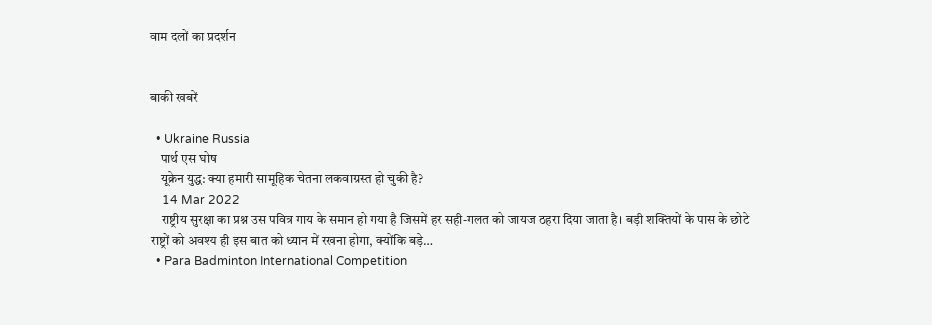वाम दलों का प्रदर्शन


बाकी खबरें

  • Ukraine Russia
    पार्थ एस घोष
    यूक्रेन युद्ध: क्या हमारी सामूहिक चेतना लकवाग्रस्त हो चुकी है?
    14 Mar 2022
    राष्ट्रीय सुरक्षा का प्रश्न उस पवित्र गाय के समान हो गया है जिसमें हर सही-गलत को जायज ठहरा दिया जाता है। बड़ी शक्तियों के पास के छोटे राष्ट्रों को अवश्य ही इस बात को ध्यान में रखना होगा, क्योंकि बड़े…
  • Para Badminton International Competition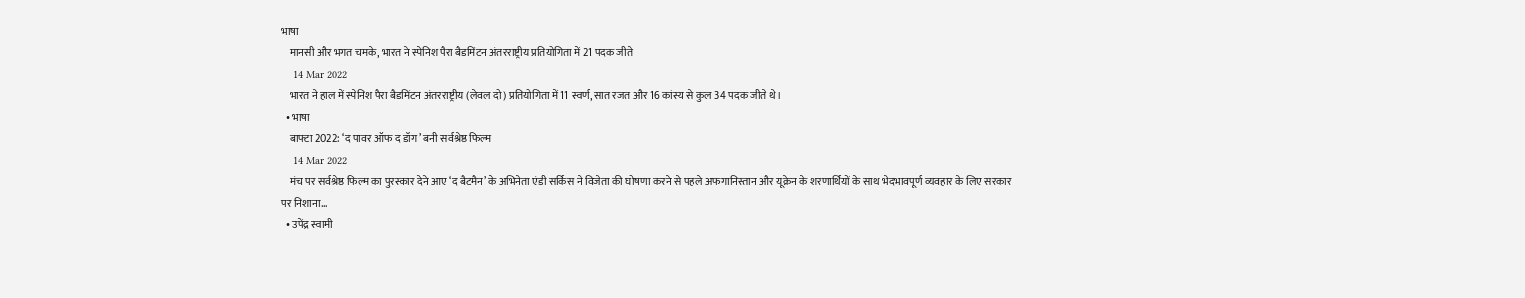भाषा
    मानसी और भगत चमके, भारत ने स्पेनिश पैरा बैडमिंटन अंतरराष्ट्रीय प्रतियोगिता में 21 पदक जीते
    14 Mar 2022
    भारत ने हाल में स्पेनिश पैरा बैडमिंटन अंतरराष्ट्रीय (लेवल दो) प्रतियोगिता में 11 स्वर्ण, सात रजत और 16 कांस्य से कुल 34 पदक जीते थे।
  • भाषा
    बाफ्टा 2022: ‘द पावर ऑफ द डॉग’ बनी सर्वश्रेष्ठ फिल्म
    14 Mar 2022
    मंच पर सर्वश्रेष्ठ फिल्म का पुरस्कार देने आए ‘द बैटमैन’ के अभिनेता एंडी सर्किस ने विजेता की घोषणा करने से पहले अफगानिस्तान और यूक्रेन के शरणार्थियों के साथ भेदभावपूर्ण व्यवहार के लिए सरकार पर निशाना…
  • उपेंद्र स्वामी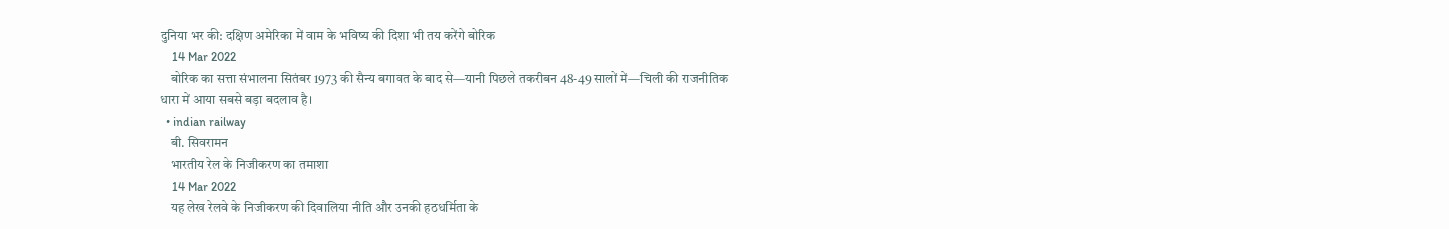दुनिया भर की: दक्षिण अमेरिका में वाम के भविष्य की दिशा भी तय करेंगे बोरिक
    14 Mar 2022
    बोरिक का सत्ता संभालना सितंबर 1973 की सैन्य बगावत के बाद से—यानी पिछले तकरीबन 48-49 सालों में—चिली की राजनीतिक धारा में आया सबसे बड़ा बदलाव है।
  • indian railway
    बी. सिवरामन
    भारतीय रेल के निजीकरण का तमाशा
    14 Mar 2022
    यह लेख रेलवे के निजीकरण की दिवालिया नीति और उनकी हठधर्मिता के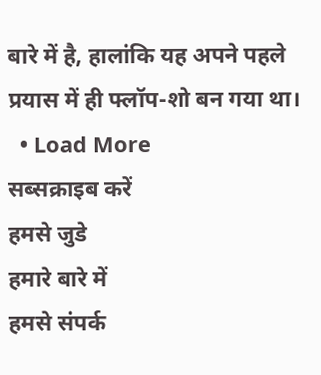बारे में है, हालांकि यह अपने पहले प्रयास में ही फ्लॉप-शो बन गया था।
  • Load More
सब्सक्राइब करें
हमसे जुडे
हमारे बारे में
हमसे संपर्क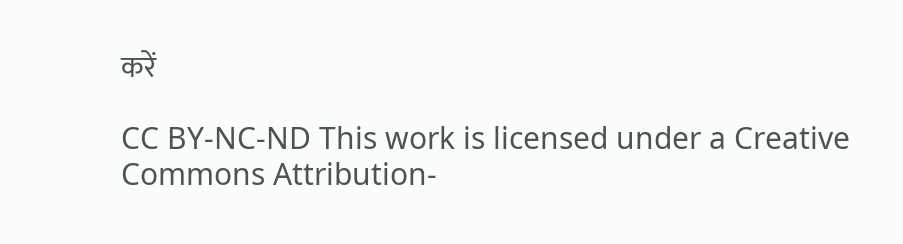करें

CC BY-NC-ND This work is licensed under a Creative Commons Attribution-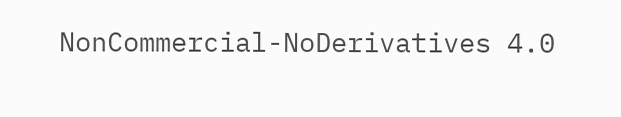NonCommercial-NoDerivatives 4.0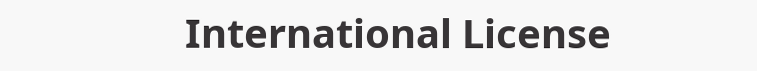International License